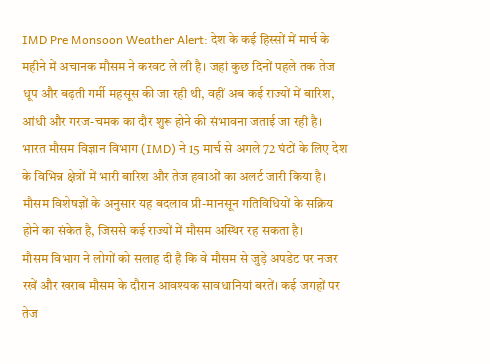IMD Pre Monsoon Weather Alert: देश के कई हिस्सों में मार्च के महीने में अचानक मौसम ने करवट ले ली है। जहां कुछ दिनों पहले तक तेज धूप और बढ़ती गर्मी महसूस की जा रही थी, वहीं अब कई राज्यों में बारिश, आंधी और गरज-चमक का दौर शुरू होने की संभावना जताई जा रही है। भारत मौसम विज्ञान विभाग (IMD) ने 15 मार्च से अगले 72 घंटों के लिए देश के विभिन्न क्षेत्रों में भारी बारिश और तेज हवाओं का अलर्ट जारी किया है। मौसम विशेषज्ञों के अनुसार यह बदलाव प्री-मानसून गतिविधियों के सक्रिय होने का संकेत है, जिससे कई राज्यों में मौसम अस्थिर रह सकता है।
मौसम विभाग ने लोगों को सलाह दी है कि वे मौसम से जुड़े अपडेट पर नजर रखें और खराब मौसम के दौरान आवश्यक सावधानियां बरतें। कई जगहों पर तेज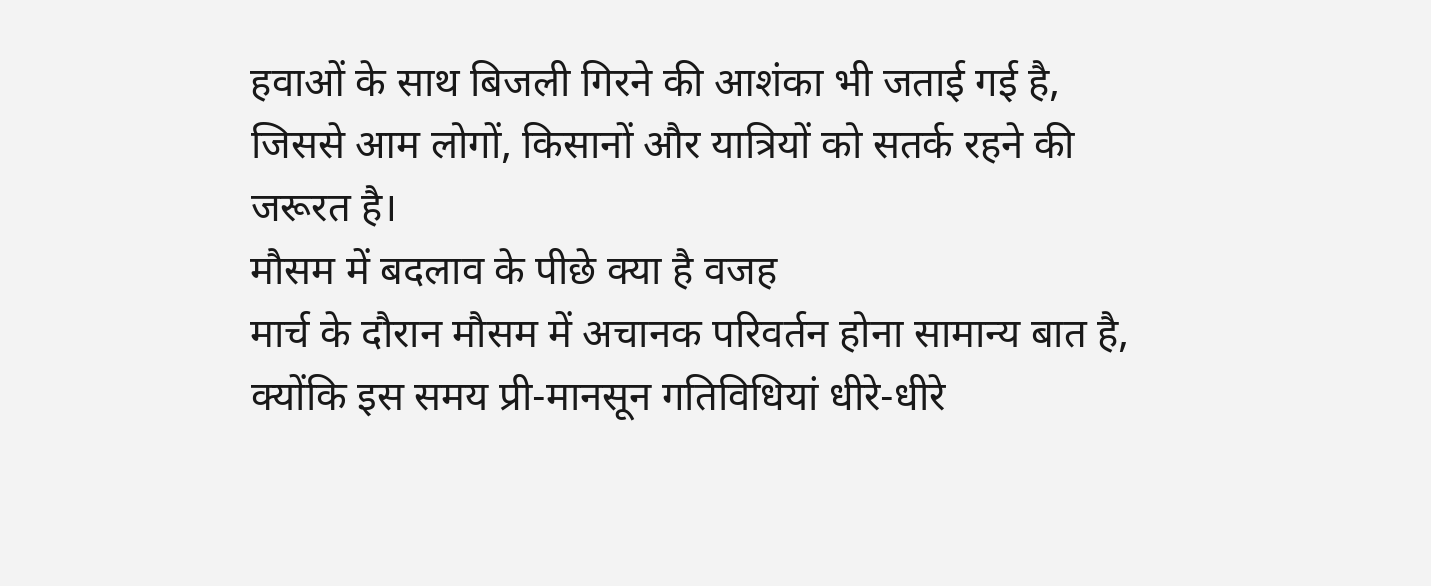हवाओं के साथ बिजली गिरने की आशंका भी जताई गई है, जिससे आम लोगों, किसानों और यात्रियों को सतर्क रहने की जरूरत है।
मौसम में बदलाव के पीछे क्या है वजह
मार्च के दौरान मौसम में अचानक परिवर्तन होना सामान्य बात है, क्योंकि इस समय प्री-मानसून गतिविधियां धीरे-धीरे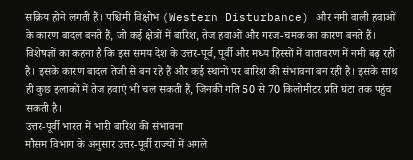सक्रिय होने लगती हैं। पश्चिमी विक्षोभ (Western Disturbance) और नमी वाली हवाओं के कारण बादल बनते हैं, जो कई क्षेत्रों में बारिश, तेज हवाओं और गरज-चमक का कारण बनते हैं।
विशेषज्ञों का कहना है कि इस समय देश के उत्तर-पूर्व, पूर्वी और मध्य हिस्सों में वातावरण में नमी बढ़ रही है। इसके कारण बादल तेजी से बन रहे हैं और कई स्थानों पर बारिश की संभावना बन रही है। इसके साथ ही कुछ इलाकों में तेज हवाएं भी चल सकती हैं, जिनकी गति 50 से 70 किलोमीटर प्रति घंटा तक पहुंच सकती है।
उत्तर-पूर्वी भारत में भारी बारिश की संभावना
मौसम विभाग के अनुसार उत्तर-पूर्वी राज्यों में अगले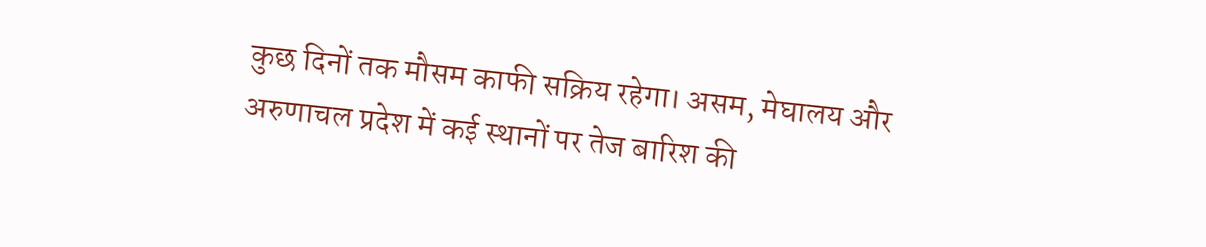कुछ दिनों तक मौसम काफी सक्रिय रहेगा। असम, मेघालय और अरुणाचल प्रदेश में कई स्थानों पर तेज बारिश की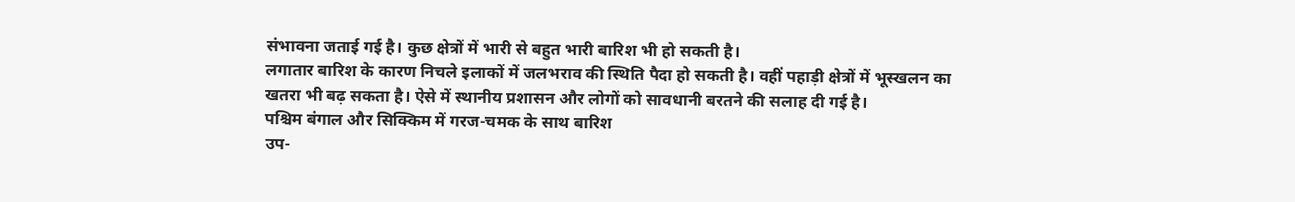संभावना जताई गई है। कुछ क्षेत्रों में भारी से बहुत भारी बारिश भी हो सकती है।
लगातार बारिश के कारण निचले इलाकों में जलभराव की स्थिति पैदा हो सकती है। वहीं पहाड़ी क्षेत्रों में भूस्खलन का खतरा भी बढ़ सकता है। ऐसे में स्थानीय प्रशासन और लोगों को सावधानी बरतने की सलाह दी गई है।
पश्चिम बंगाल और सिक्किम में गरज-चमक के साथ बारिश
उप-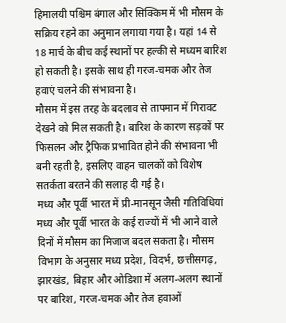हिमालयी पश्चिम बंगाल और सिक्किम में भी मौसम के सक्रिय रहने का अनुमान लगाया गया है। यहां 14 से 18 मार्च के बीच कई स्थानों पर हल्की से मध्यम बारिश हो सकती है। इसके साथ ही गरज-चमक और तेज हवाएं चलने की संभावना है।
मौसम में इस तरह के बदलाव से तापमान में गिरावट देखने को मिल सकती है। बारिश के कारण सड़कों पर फिसलन और ट्रैफिक प्रभावित होने की संभावना भी बनी रहती है, इसलिए वाहन चालकों को विशेष सतर्कता बरतने की सलाह दी गई है।
मध्य और पूर्वी भारत में प्री-मानसून जैसी गतिविधियां
मध्य और पूर्वी भारत के कई राज्यों में भी आने वाले दिनों में मौसम का मिजाज बदल सकता है। मौसम विभाग के अनुसार मध्य प्रदेश, विदर्भ, छत्तीसगढ़, झारखंड, बिहार और ओडिशा में अलग-अलग स्थानों पर बारिश, गरज-चमक और तेज हवाओं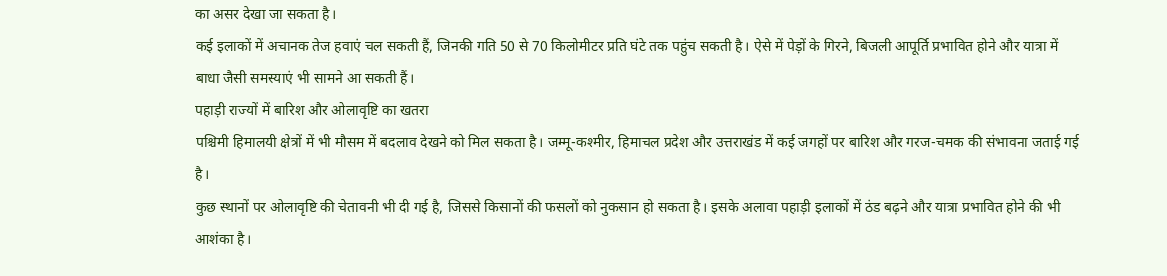का असर देखा जा सकता है।
कई इलाकों में अचानक तेज हवाएं चल सकती हैं, जिनकी गति 50 से 70 किलोमीटर प्रति घंटे तक पहुंच सकती है। ऐसे में पेड़ों के गिरने, बिजली आपूर्ति प्रभावित होने और यात्रा में बाधा जैसी समस्याएं भी सामने आ सकती हैं।
पहाड़ी राज्यों में बारिश और ओलावृष्टि का खतरा
पश्चिमी हिमालयी क्षेत्रों में भी मौसम में बदलाव देखने को मिल सकता है। जम्मू-कश्मीर, हिमाचल प्रदेश और उत्तराखंड में कई जगहों पर बारिश और गरज-चमक की संभावना जताई गई है।
कुछ स्थानों पर ओलावृष्टि की चेतावनी भी दी गई है, जिससे किसानों की फसलों को नुकसान हो सकता है। इसके अलावा पहाड़ी इलाकों में ठंड बढ़ने और यात्रा प्रभावित होने की भी आशंका है।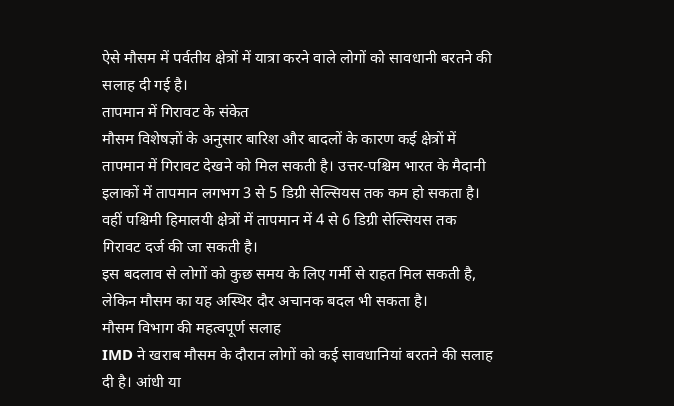ऐसे मौसम में पर्वतीय क्षेत्रों में यात्रा करने वाले लोगों को सावधानी बरतने की सलाह दी गई है।
तापमान में गिरावट के संकेत
मौसम विशेषज्ञों के अनुसार बारिश और बादलों के कारण कई क्षेत्रों में तापमान में गिरावट देखने को मिल सकती है। उत्तर-पश्चिम भारत के मैदानी इलाकों में तापमान लगभग 3 से 5 डिग्री सेल्सियस तक कम हो सकता है। वहीं पश्चिमी हिमालयी क्षेत्रों में तापमान में 4 से 6 डिग्री सेल्सियस तक गिरावट दर्ज की जा सकती है।
इस बदलाव से लोगों को कुछ समय के लिए गर्मी से राहत मिल सकती है, लेकिन मौसम का यह अस्थिर दौर अचानक बदल भी सकता है।
मौसम विभाग की महत्वपूर्ण सलाह
IMD ने खराब मौसम के दौरान लोगों को कई सावधानियां बरतने की सलाह दी है। आंधी या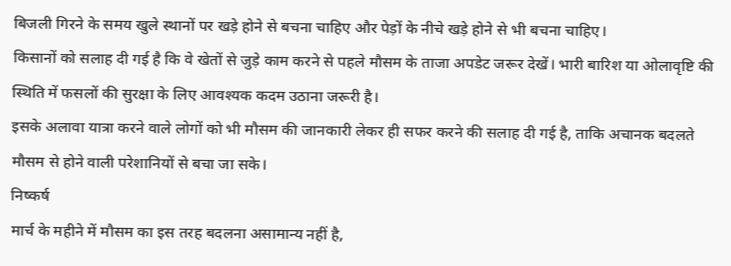बिजली गिरने के समय खुले स्थानों पर खड़े होने से बचना चाहिए और पेड़ों के नीचे खड़े होने से भी बचना चाहिए।
किसानों को सलाह दी गई है कि वे खेतों से जुड़े काम करने से पहले मौसम के ताजा अपडेट जरूर देखें। भारी बारिश या ओलावृष्टि की स्थिति में फसलों की सुरक्षा के लिए आवश्यक कदम उठाना जरूरी है।
इसके अलावा यात्रा करने वाले लोगों को भी मौसम की जानकारी लेकर ही सफर करने की सलाह दी गई है, ताकि अचानक बदलते मौसम से होने वाली परेशानियों से बचा जा सके।
निष्कर्ष
मार्च के महीने में मौसम का इस तरह बदलना असामान्य नहीं है,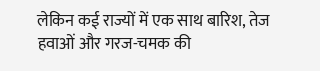लेकिन कई राज्यों में एक साथ बारिश, तेज हवाओं और गरज-चमक की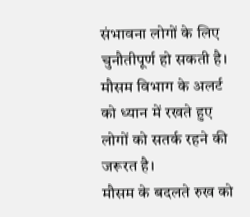संभावना लोगों के लिए चुनौतीपूर्ण हो सकती है। मौसम विभाग के अलर्ट को ध्यान में रखते हुए लोगों को सतर्क रहने की जरूरत है।
मौसम के बदलते रुख को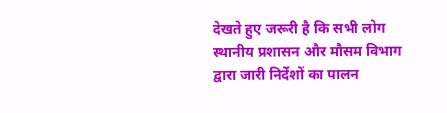देखते हुए जरूरी है कि सभी लोग स्थानीय प्रशासन और मौसम विभाग द्वारा जारी निर्देशों का पालन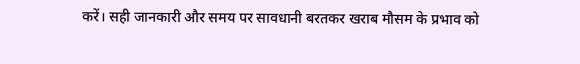करें। सही जानकारी और समय पर सावधानी बरतकर खराब मौसम के प्रभाव को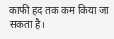काफी हद तक कम किया जा सकता है।